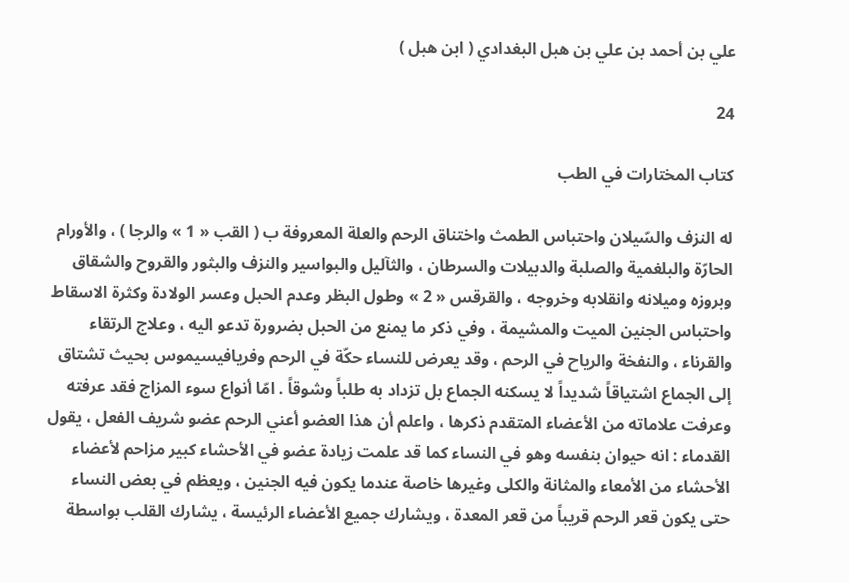علي بن أحمد بن علي بن هبل البغدادي ( ابن هبل )

24

كتاب المختارات في الطب

له النزف والسّيلان واحتباس الطمث واختناق الرحم والعلة المعروفة ب ( القب « 1 » والرجا ) ، والأورام الحارّة والبلغمية والصلبة والدبيلات والسرطان ، والثآليل والبواسير والنزف والبثور والقروح والشقاق وبروزه وميلانه وانقلابه وخروجه ، والقرقس « 2 » وطول البظر وعدم الحبل وعسر الولادة وكثرة الاسقاط واحتباس الجنين الميت والمشيمة ، وفي ذكر ما يمنع من الحبل بضرورة تدعو اليه ، وعلاج الرتقاء والقرناء ، والنفخة والرياح في الرحم ، وقد يعرض للنساء حكّة في الرحم وفريافيسيموس بحيث تشتاق إلى الجماع اشتياقاً شديداً لا يسكنه الجماع بل تزداد به طلباً وشوقاً . امّا أنواع سوء المزاج فقد عرفته وعرفت علاماته من الأعضاء المتقدم ذكرها ، واعلم أن هذا العضو أعني الرحم عضو شريف الفعل ، يقول القدماء : انه حيوان بنفسه وهو في النساء كما قد علمت زيادة عضو في الأحشاء كبير مزاحم لأعضاء الأحشاء من الأمعاء والمثانة والكلى وغيرها خاصة عندما يكون فيه الجنين ، ويعظم في بعض النساء حتى يكون قعر الرحم قريباً من قعر المعدة ، ويشارك جميع الأعضاء الرئيسة ، يشارك القلب بواسطة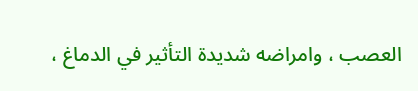العصب ، وامراضه شديدة التأثير في الدماغ ،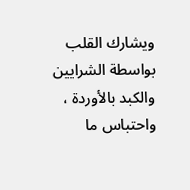ويشارك القلب بواسطة الشرايين والكبد بالأوردة ، واحتباس ما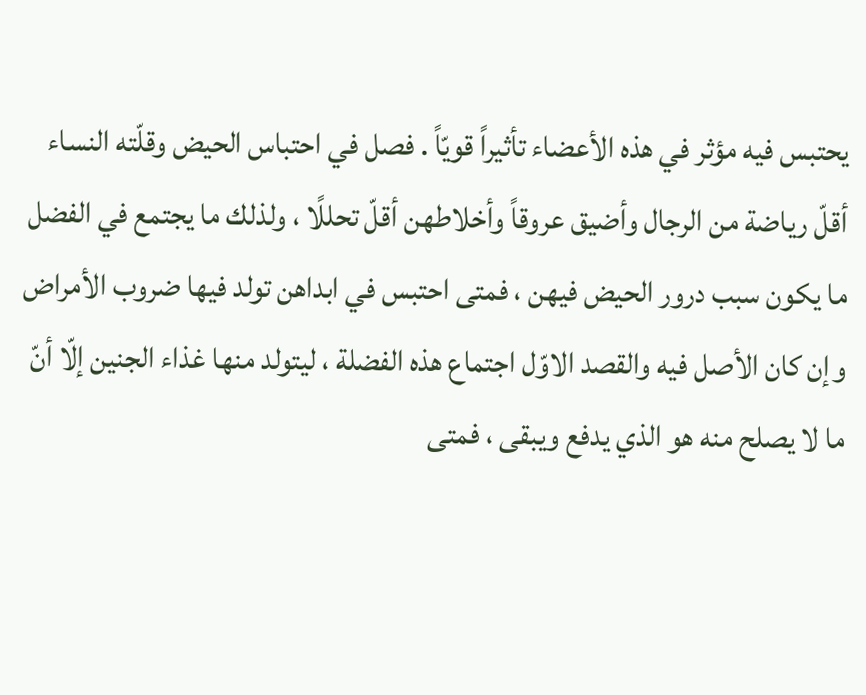يحتبس فيه مؤثر في هذه الأعضاء تأثيراً قويّاً . فصل في احتباس الحيض وقلّته النساء أقلّ رياضة من الرجال وأضيق عروقاً وأخلاطهن أقلّ تحللًا ، ولذلك ما يجتمع في الفضل ما يكون سبب درور الحيض فيهن ، فمتى احتبس في ابداهن تولد فيها ضروب الأمراض وإن كان الأصل فيه والقصد الاوّل اجتماع هذه الفضلة ، ليتولد منها غذاء الجنين إلّا أنّ ما لا يصلح منه هو الذي يدفع ويبقى ، فمتى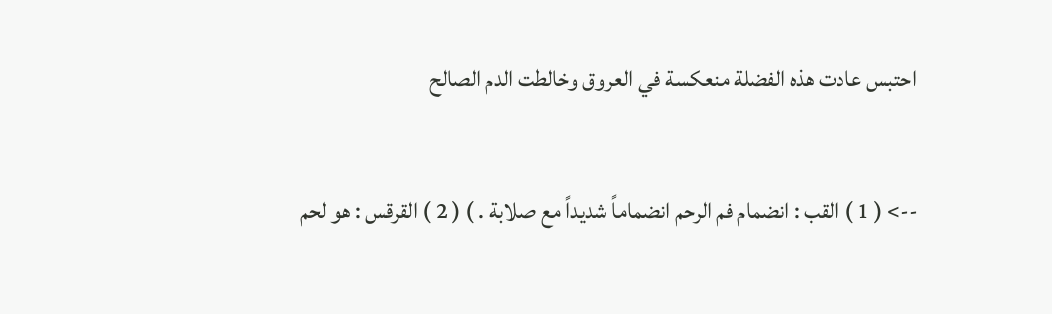احتبس عادت هذه الفضلة منعكسة في العروق وخالطت الدم الصالح

--> ( 1 ) القب : انضمام فم الرحم انضماماً شديداً مع صلابة . ) ( 2 ) القرقس : هو لحم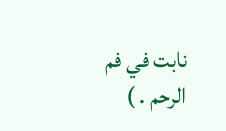نابت في فم الرحم . )